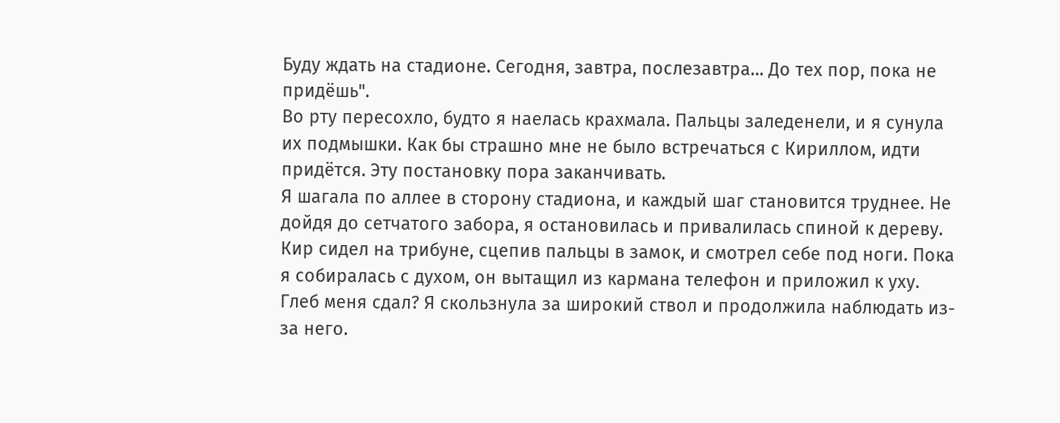Буду ждать на стадионе. Сегодня, завтра, послезавтра… До тех пор, пока не придёшь".
Во рту пересохло, будто я наелась крахмала. Пальцы заледенели, и я сунула их подмышки. Как бы страшно мне не было встречаться с Кириллом, идти придётся. Эту постановку пора заканчивать.
Я шагала по аллее в сторону стадиона, и каждый шаг становится труднее. Не дойдя до сетчатого забора, я остановилась и привалилась спиной к дереву. Кир сидел на трибуне, сцепив пальцы в замок, и смотрел себе под ноги. Пока я собиралась с духом, он вытащил из кармана телефон и приложил к уху. Глеб меня сдал? Я скользнула за широкий ствол и продолжила наблюдать из-за него.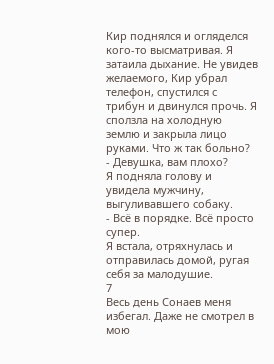Кир поднялся и огляделся кого-то высматривая. Я затаила дыхание. Не увидев желаемого, Кир убрал телефон, спустился с трибун и двинулся прочь. Я сползла на холодную землю и закрыла лицо руками. Что ж так больно?
- Девушка, вам плохо?
Я подняла голову и увидела мужчину, выгуливавшего собаку.
- Всё в порядке. Всё просто супер.
Я встала, отряхнулась и отправилась домой, ругая себя за малодушие.
7
Весь день Сонаев меня избегал. Даже не смотрел в мою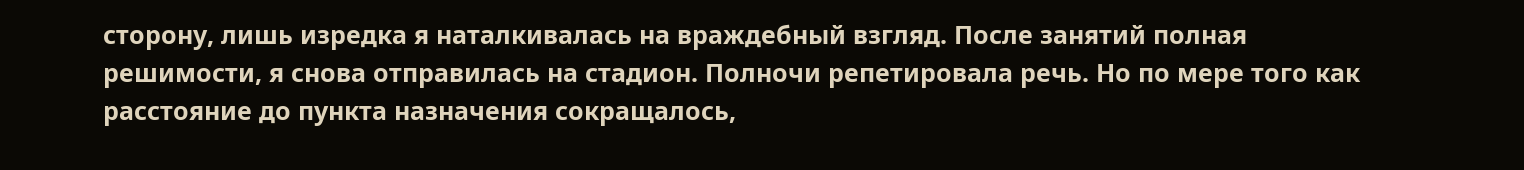сторону, лишь изредка я наталкивалась на враждебный взгляд. После занятий полная решимости, я снова отправилась на стадион. Полночи репетировала речь. Но по мере того как расстояние до пункта назначения сокращалось,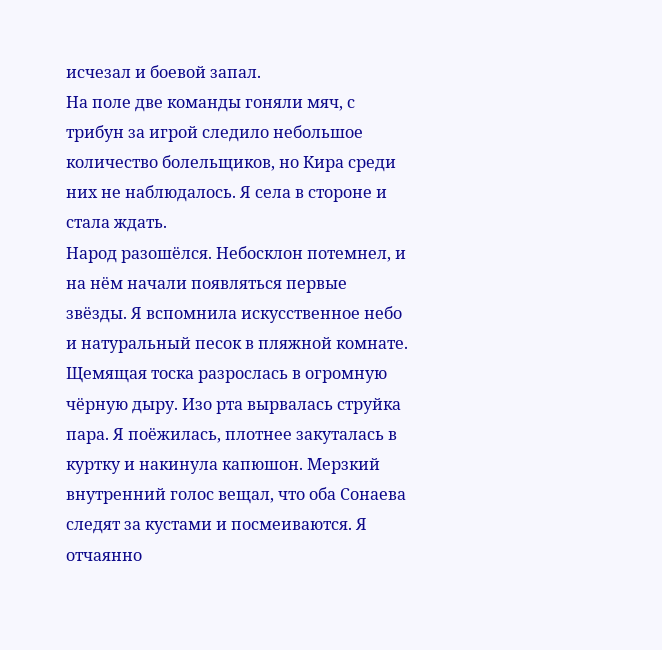исчезал и боевой запал.
На поле две команды гоняли мяч, с трибун за игрой следило небольшое количество болельщиков, но Кира среди них не наблюдалось. Я села в стороне и стала ждать.
Народ разошёлся. Небосклон потемнел, и на нём начали появляться первые звёзды. Я вспомнила искусственное небо и натуральный песок в пляжной комнате. Щемящая тоска разрослась в огромную чёрную дыру. Изо рта вырвалась струйка пара. Я поёжилась, плотнее закуталась в куртку и накинула капюшон. Мерзкий внутренний голос вещал, что оба Сонаева следят за кустами и посмеиваются. Я отчаянно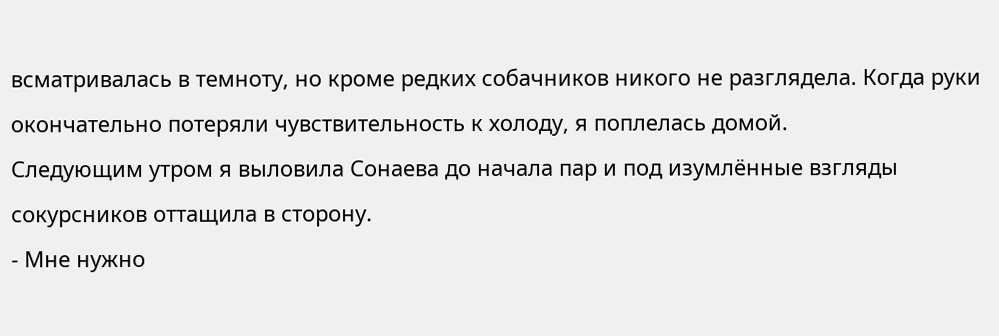всматривалась в темноту, но кроме редких собачников никого не разглядела. Когда руки окончательно потеряли чувствительность к холоду, я поплелась домой.
Следующим утром я выловила Сонаева до начала пар и под изумлённые взгляды сокурсников оттащила в сторону.
- Мне нужно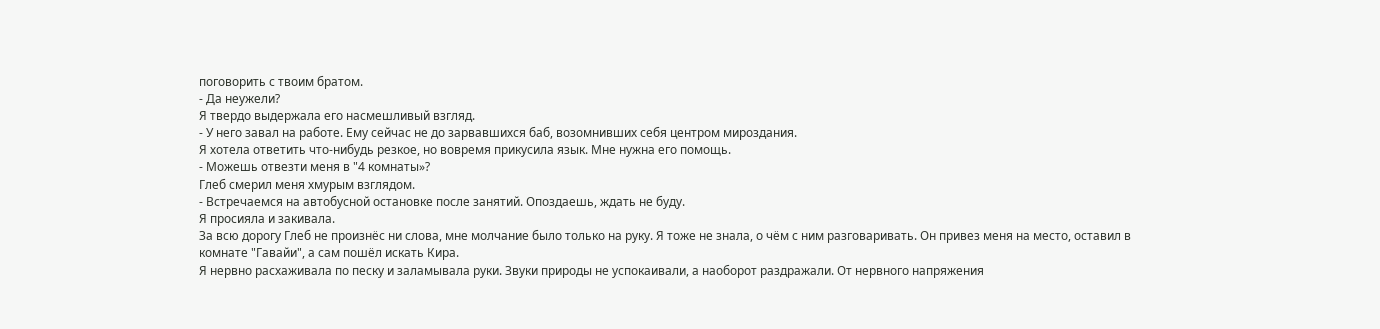поговорить с твоим братом.
- Да неужели?
Я твердо выдержала его насмешливый взгляд.
- У него завал на работе. Ему сейчас не до зарвавшихся баб, возомнивших себя центром мироздания.
Я хотела ответить что-нибудь резкое, но вовремя прикусила язык. Мне нужна его помощь.
- Можешь отвезти меня в "4 комнаты»?
Глеб смерил меня хмурым взглядом.
- Встречаемся на автобусной остановке после занятий. Опоздаешь, ждать не буду.
Я просияла и закивала.
За всю дорогу Глеб не произнёс ни слова, мне молчание было только на руку. Я тоже не знала, о чём с ним разговаривать. Он привез меня на место, оставил в комнате "Гавайи", а сам пошёл искать Кира.
Я нервно расхаживала по песку и заламывала руки. Звуки природы не успокаивали, а наоборот раздражали. От нервного напряжения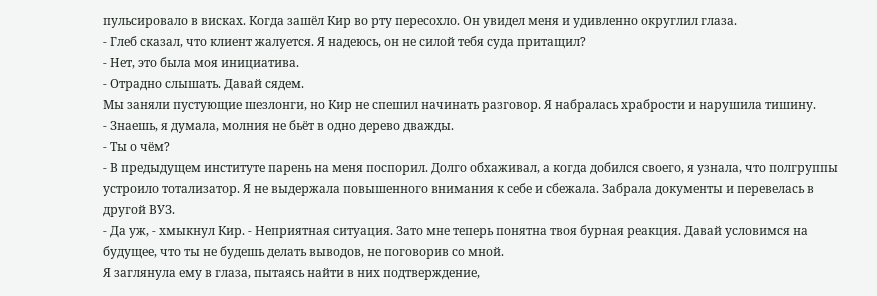пульсировало в висках. Когда зашёл Кир во рту пересохло. Он увидел меня и удивленно округлил глаза.
- Глеб сказал, что клиент жалуется. Я надеюсь, он не силой тебя суда притащил?
- Нет, это была моя инициатива.
- Отрадно слышать. Давай сядем.
Мы заняли пустующие шезлонги, но Кир не спешил начинать разговор. Я набралась храбрости и нарушила тишину.
- Знаешь, я думала, молния не бьёт в одно дерево дважды.
- Ты о чём?
- В предыдущем институте парень на меня поспорил. Долго обхаживал, а когда добился своего, я узнала, что полгруппы устроило тотализатор. Я не выдержала повышенного внимания к себе и сбежала. Забрала документы и перевелась в другой ВУЗ.
- Да уж, - хмыкнул Кир. - Неприятная ситуация. Зато мне теперь понятна твоя бурная реакция. Давай условимся на будущее, что ты не будешь делать выводов, не поговорив со мной.
Я заглянула ему в глаза, пытаясь найти в них подтверждение,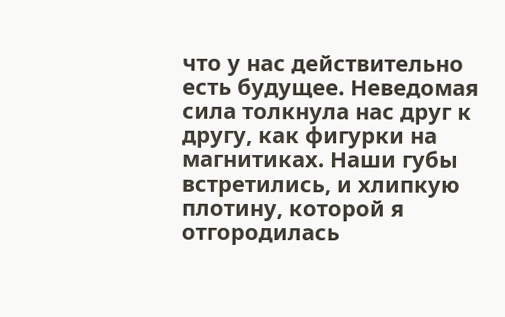что у нас действительно есть будущее. Неведомая сила толкнула нас друг к другу, как фигурки на магнитиках. Наши губы встретились, и хлипкую плотину, которой я отгородилась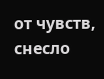от чувств, снесло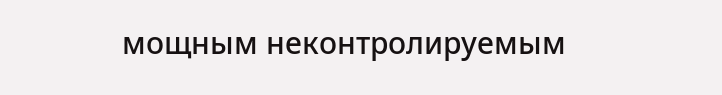мощным неконтролируемым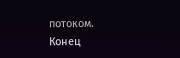потоком.
Конец